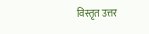विस्तृत उत्तर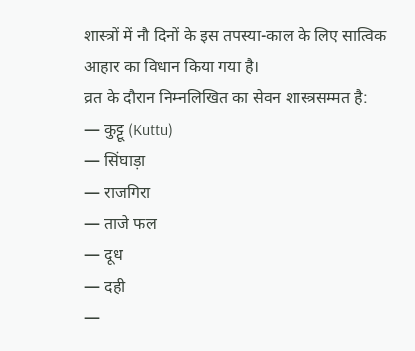शास्त्रों में नौ दिनों के इस तपस्या-काल के लिए सात्विक आहार का विधान किया गया है।
व्रत के दौरान निम्नलिखित का सेवन शास्त्रसम्मत है:
— कुट्टू (Kuttu)
— सिंघाड़ा
— राजगिरा
— ताजे फल
— दूध
— दही
—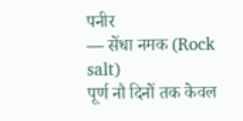पनीर
— सेंधा नमक (Rock salt)
पूर्ण नौ दिनों तक केवल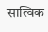सात्विक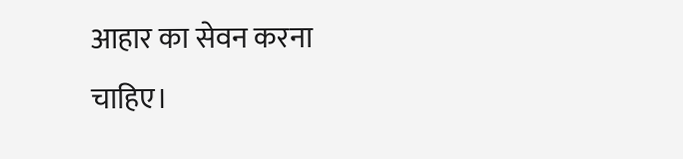आहार का सेवन करना चाहिए।